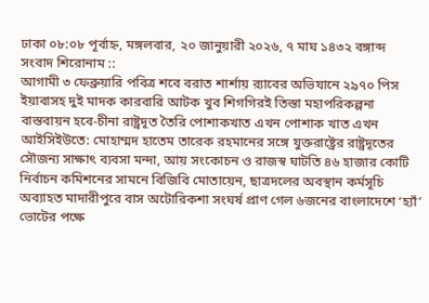ঢাকা ০৮:০৮ পূর্বাহ্ন, মঙ্গলবার, ২০ জানুয়ারী ২০২৬, ৭ মাঘ ১৪৩২ বঙ্গাব্দ
সংবাদ শিরোনাম ::
আগামী ৩ ফেব্রুয়ারি পবিত্র শবে বরাত শার্শায় র‌্যাবের অভিযানে ২৯৭০ পিস ইয়াবাসহ দুই মাদক কারবারি আটক খুব শিগগিরই তিস্তা মহাপরিকল্পনা বাস্তবায়ন হবে-চীনা রাষ্ট্রদূত তৈরি পোশাকখাত এখন পোশাক খাত এখন আইসিইউতে: মোহাম্মদ হাতেম তারেক রহমানের সঙ্গে যুক্তরাষ্ট্রের রাষ্ট্রদূতের সৌজন্য সাক্ষাৎ ব্যবসা মন্দা, আয় সংকোচন ও রাজস্ব ঘাটতি ৪৬ হাজার কোটি  নির্বাচন কমিশনের সামনে বিজিবি মোতায়েন, ছাত্রদলের অবস্থান কর্মসূচি অব্যাহত মাদারীপুরে বাস অটোরিকশা সংঘর্ষ প্রাণ গেল ৬জনের বাংলাদেশে ‘হ্যাঁ’ ভোটের পক্ষে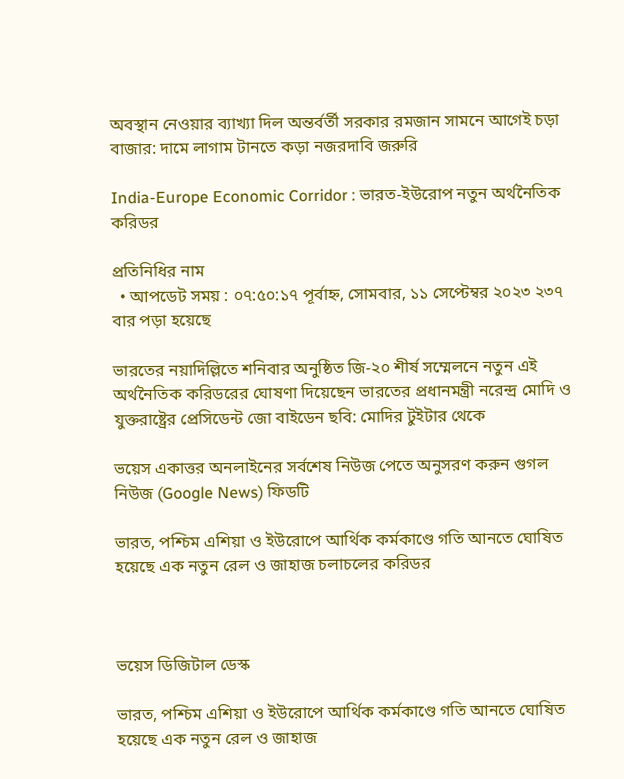অবস্থান নেওয়ার ব্যাখ্যা দিল অন্তর্বর্তী সরকার রমজান সামনে আগেই চড়া বাজার: দামে লাগাম টানতে কড়া নজরদাবি জরুরি

India-Europe Economic Corridor : ভারত-ইউরোপ নতুন অর্থনৈতিক করিডর

প্রতিনিধির নাম
  • আপডেট সময় : ০৭:৫০:১৭ পূর্বাহ্ন, সোমবার, ১১ সেপ্টেম্বর ২০২৩ ২৩৭ বার পড়া হয়েছে

ভারতের নয়াদিল্লিতে শনিবার অনুষ্ঠিত জি-২০ শীর্ষ সম্মেলনে নতুন এই অর্থনৈতিক করিডরের ঘোষণা দিয়েছেন ভারতের প্রধানমন্ত্রী নরেন্দ্র মোদি ও যুক্তরাষ্ট্রের প্রেসিডেন্ট জো বাইডেন ছবি: মোদির টুইটার থেকে

ভয়েস একাত্তর অনলাইনের সর্বশেষ নিউজ পেতে অনুসরণ করুন গুগল নিউজ (Google News) ফিডটি

ভারত, পশ্চিম এশিয়া ও ইউরোপে আর্থিক কর্মকাণ্ডে গতি আনতে ঘোষিত হয়েছে এক নতুন রেল ও জাহাজ চলাচলের করিডর



ভয়েস ডিজিটাল ডেস্ক

ভারত, পশ্চিম এশিয়া ও ইউরোপে আর্থিক কর্মকাণ্ডে গতি আনতে ঘোষিত হয়েছে এক নতুন রেল ও জাহাজ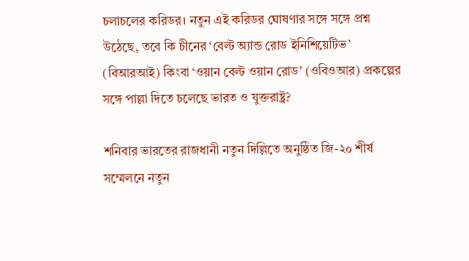চলাচলের করিডর। নতুন এই করিডর ঘোষণার সঙ্গে সঙ্গে প্রশ্ন উঠেছে, তবে কি চীনের ‘বেল্ট অ্যান্ড রোড ইনিশিয়েটিভ’ (বিআরআই) কিংবা ‘ওয়ান বেল্ট ওয়ান রোড’ (ওবিওআর) প্রকল্পের সঙ্গে পাল্লা দিতে চলেছে ভারত ও যুক্তরাষ্ট্র?

শনিবার ভারতের রাজধানী নতুন দিল্লিতে অনুষ্ঠিত জি-২০ শীর্ষ সম্মেলনে নতুন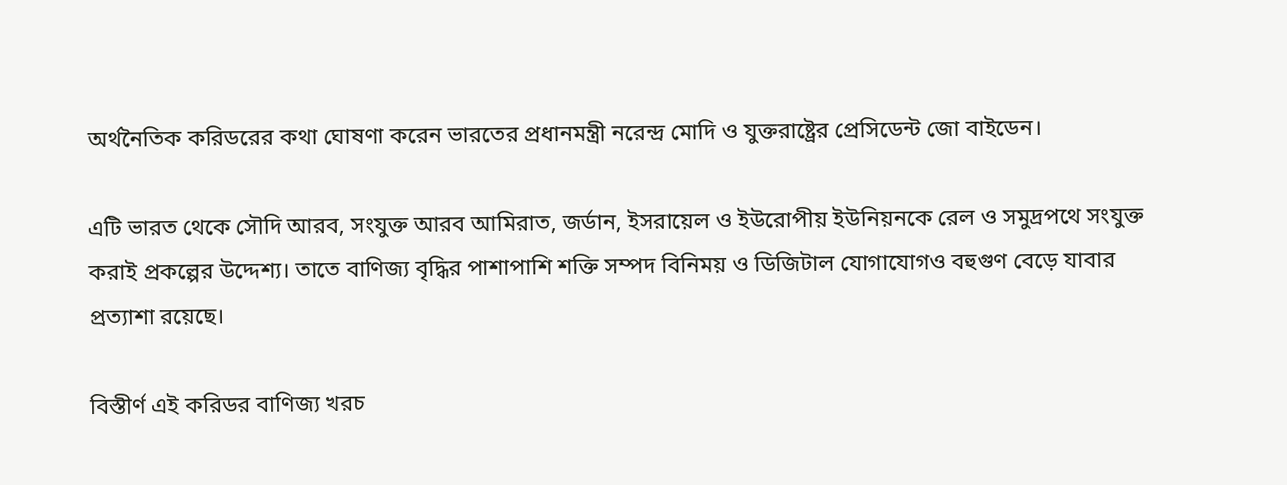অর্থনৈতিক করিডরের কথা ঘোষণা করেন ভারতের প্রধানমন্ত্রী নরেন্দ্র মোদি ও যুক্তরাষ্ট্রের প্রেসিডেন্ট জো বাইডেন।

এটি ভারত থেকে সৌদি আরব, সংযুক্ত আরব আমিরাত, জর্ডান, ইসরায়েল ও ইউরোপীয় ইউনিয়নকে রেল ও সমুদ্রপথে সংযুক্ত করাই প্রকল্পের উদ্দেশ্য। তাতে বাণিজ্য বৃদ্ধির পাশাপাশি শক্তি সম্পদ বিনিময় ও ডিজিটাল যোগাযোগও বহুগুণ বেড়ে যাবার প্রত্যাশা রয়েছে।

বিস্তীর্ণ এই করিডর বাণিজ্য খরচ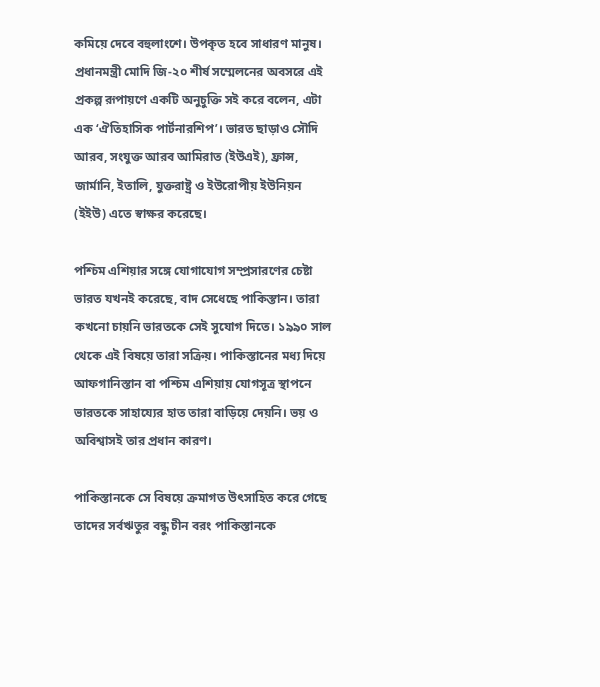কমিয়ে দেবে বহুলাংশে। উপকৃত হবে সাধারণ মানুষ। প্রধানমন্ত্রী মোদি জি-২০ শীর্ষ সম্মেলনের অবসরে এই প্রকল্প রূপায়ণে একটি অনুচুক্তি সই করে বলেন, এটা এক ‘ঐতিহাসিক পার্টনারশিপ’। ভারত ছাড়াও সৌদি আরব, সংযুক্ত আরব আমিরাত (ইউএই), ফ্রান্স, জার্মানি, ইতালি, যুক্তরাষ্ট্র ও ইউরোপীয় ইউনিয়ন (ইইউ) এতে স্বাক্ষর করেছে।

পশ্চিম এশিয়ার সঙ্গে যোগাযোগ সম্প্রসারণের চেষ্টা ভারত যখনই করেছে, বাদ সেধেছে পাকিস্তান। তারা কখনো চায়নি ভারতকে সেই সুযোগ দিতে। ১৯৯০ সাল থেকে এই বিষয়ে তারা সক্রিয়। পাকিস্তানের মধ্য দিয়ে আফগানিস্তান বা পশ্চিম এশিয়ায় যোগসূত্র স্থাপনে ভারতকে সাহায্যের হাত তারা বাড়িয়ে দেয়নি। ভয় ও অবিশ্বাসই তার প্রধান কারণ।

পাকিস্তানকে সে বিষয়ে ক্রমাগত উৎসাহিত করে গেছে তাদের সর্বঋতুর বন্ধু চীন বরং পাকিস্তানকে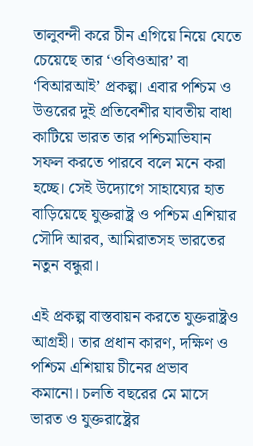তালুবন্দী করে চীন এগিয়ে নিয়ে যেতে চেয়েছে তার ‘ওবিওআর’ বা ‘বিআরআই’ প্রকল্প। এবার পশ্চিম ও উত্তরের দুই প্রতিবেশীর যাবতীয় বাধা কাটিয়ে ভারত তার পশ্চিমাভিযান সফল করতে পারবে বলে মনে করা হচ্ছে। সেই উদ্যোগে সাহায্যের হাত বাড়িয়েছে যুক্তরাষ্ট্র ও পশ্চিম এশিয়ার সৌদি আরব, আমিরাতসহ ভারতের নতুন বন্ধুরা।

এই প্রকল্প বাস্তবায়ন করতে যুক্তরাষ্ট্রও আগ্রহী। তার প্রধান কারণ, দক্ষিণ ও পশ্চিম এশিয়ায় চীনের প্রভাব কমানো। চলতি বছরের মে মাসে ভারত ও যুক্তরাষ্ট্রের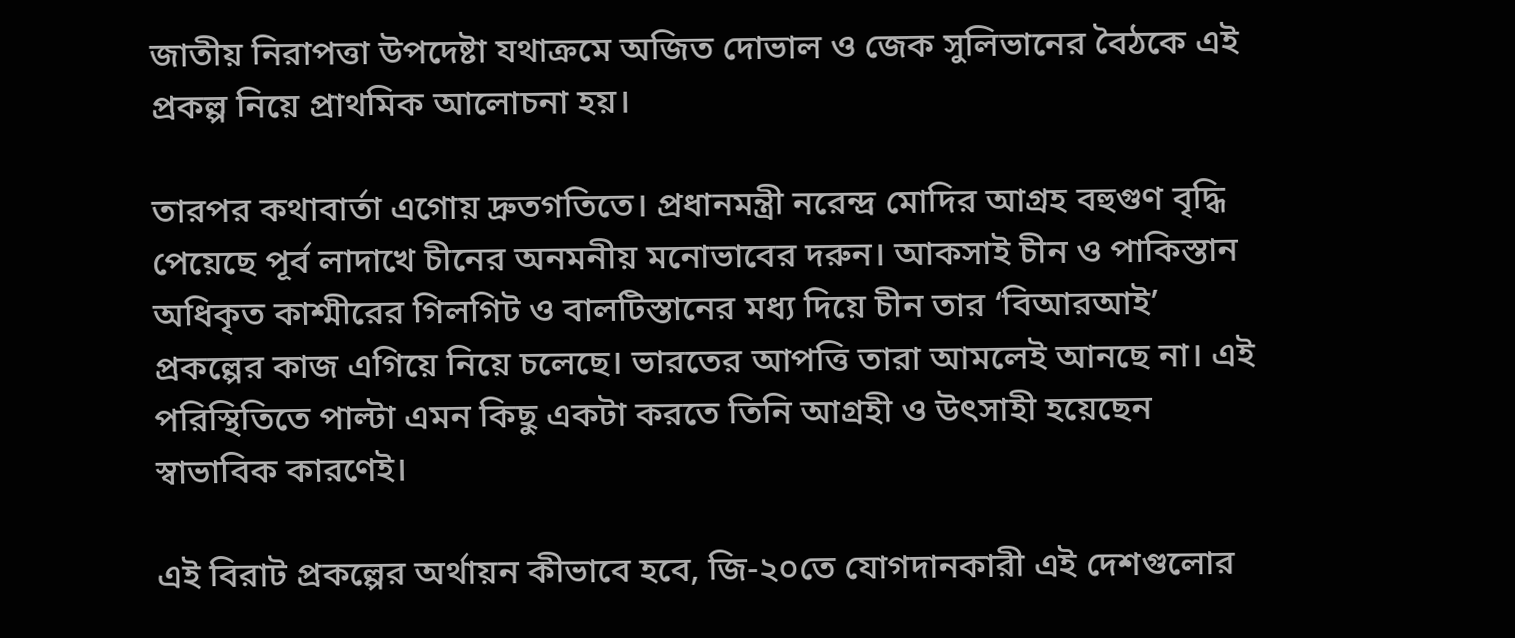জাতীয় নিরাপত্তা উপদেষ্টা যথাক্রমে অজিত দোভাল ও জেক সুলিভানের বৈঠকে এই প্রকল্প নিয়ে প্রাথমিক আলোচনা হয়।

তারপর কথাবার্তা এগোয় দ্রুতগতিতে। প্রধানমন্ত্রী নরেন্দ্র মোদির আগ্রহ বহুগুণ বৃদ্ধি পেয়েছে পূর্ব লাদাখে চীনের অনমনীয় মনোভাবের দরুন। আকসাই চীন ও পাকিস্তান অধিকৃত কাশ্মীরের গিলগিট ও বালটিস্তানের মধ্য দিয়ে চীন তার ‘বিআরআই’ প্রকল্পের কাজ এগিয়ে নিয়ে চলেছে। ভারতের আপত্তি তারা আমলেই আনছে না। এই পরিস্থিতিতে পাল্টা এমন কিছু একটা করতে তিনি আগ্রহী ও উৎসাহী হয়েছেন স্বাভাবিক কারণেই।

এই বিরাট প্রকল্পের অর্থায়ন কীভাবে হবে, জি-২০তে যোগদানকারী এই দেশগুলোর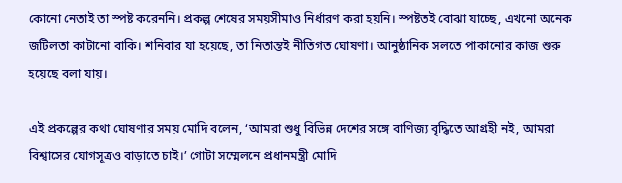কোনো নেতাই তা স্পষ্ট করেননি। প্রকল্প শেষের সময়সীমাও নির্ধারণ করা হয়নি। স্পষ্টতই বোঝা যাচ্ছে, এখনো অনেক জটিলতা কাটানো বাকি। শনিবার যা হয়েছে, তা নিতান্তই নীতিগত ঘোষণা। আনুষ্ঠানিক সলতে পাকানোর কাজ শুরু হয়েছে বলা যায়।

এই প্রকল্পের কথা ঘোষণার সময় মোদি বলেন, ‘আমরা শুধু বিভিন্ন দেশের সঙ্গে বাণিজ্য বৃদ্ধিতে আগ্রহী নই, আমরা বিশ্বাসের যোগসূত্রও বাড়াতে চাই।’ গোটা সম্মেলনে প্রধানমন্ত্রী মোদি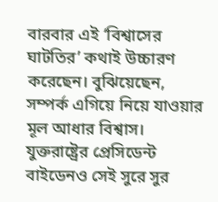বারবার এই ‘বিশ্বাসের ঘাটতির’ কথাই উচ্চারণ করেছেন। বুঝিয়েছেন, সম্পর্ক এগিয়ে নিয়ে যাওয়ার মূল আধার বিশ্বাস। যুক্তরাষ্ট্রের প্রেসিডেন্ট বাইডেনও সেই সুরে সুর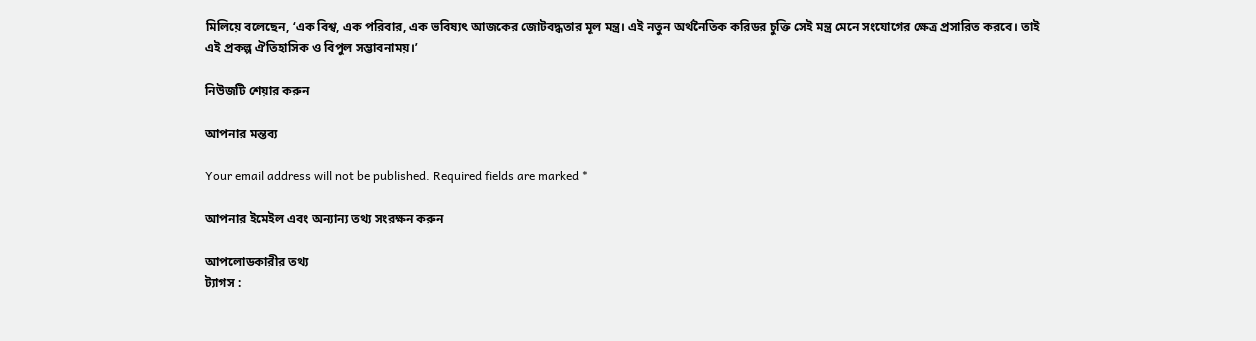মিলিয়ে বলেছেন, ‘এক বিশ্ব, এক পরিবার, এক ভবিষ্যৎ আজকের জোটবদ্ধতার মূল মন্ত্র। এই নতুন অর্থনৈতিক করিডর চুক্তি সেই মন্ত্র মেনে সংযোগের ক্ষেত্র প্রসারিত করবে। তাই এই প্রকল্প ঐতিহাসিক ও বিপুল সম্ভাবনাময়।’

নিউজটি শেয়ার করুন

আপনার মন্তব্য

Your email address will not be published. Required fields are marked *

আপনার ইমেইল এবং অন্যান্য তথ্য সংরক্ষন করুন

আপলোডকারীর তথ্য
ট্যাগস :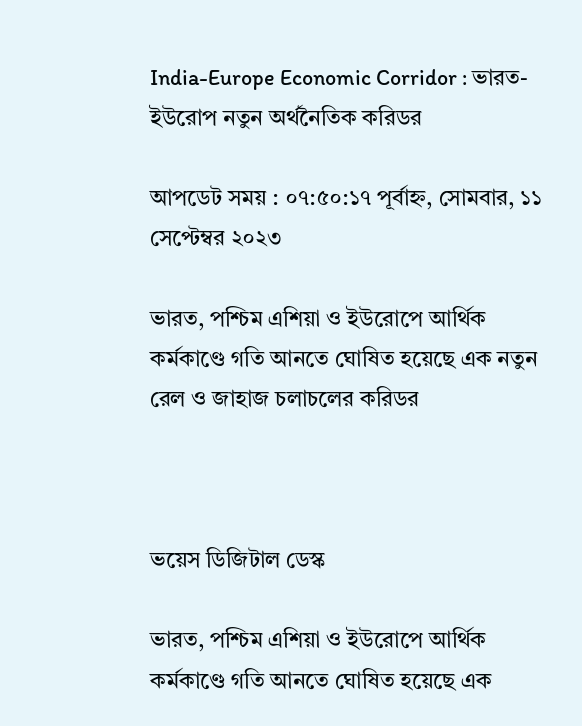India-Europe Economic Corridor : ভারত-ইউরোপ নতুন অর্থনৈতিক করিডর

আপডেট সময় : ০৭:৫০:১৭ পূর্বাহ্ন, সোমবার, ১১ সেপ্টেম্বর ২০২৩

ভারত, পশ্চিম এশিয়া ও ইউরোপে আর্থিক কর্মকাণ্ডে গতি আনতে ঘোষিত হয়েছে এক নতুন রেল ও জাহাজ চলাচলের করিডর



ভয়েস ডিজিটাল ডেস্ক

ভারত, পশ্চিম এশিয়া ও ইউরোপে আর্থিক কর্মকাণ্ডে গতি আনতে ঘোষিত হয়েছে এক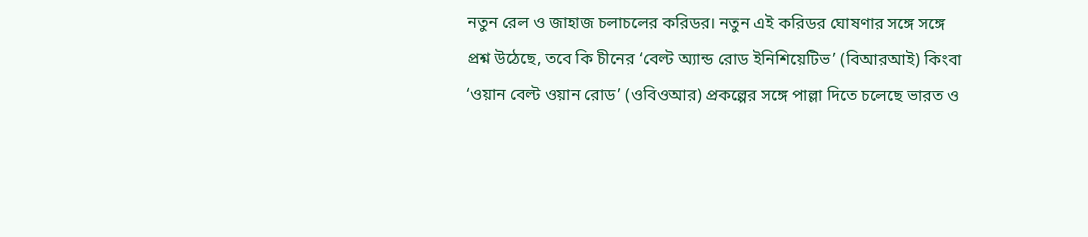নতুন রেল ও জাহাজ চলাচলের করিডর। নতুন এই করিডর ঘোষণার সঙ্গে সঙ্গে প্রশ্ন উঠেছে, তবে কি চীনের ‘বেল্ট অ্যান্ড রোড ইনিশিয়েটিভ’ (বিআরআই) কিংবা ‘ওয়ান বেল্ট ওয়ান রোড’ (ওবিওআর) প্রকল্পের সঙ্গে পাল্লা দিতে চলেছে ভারত ও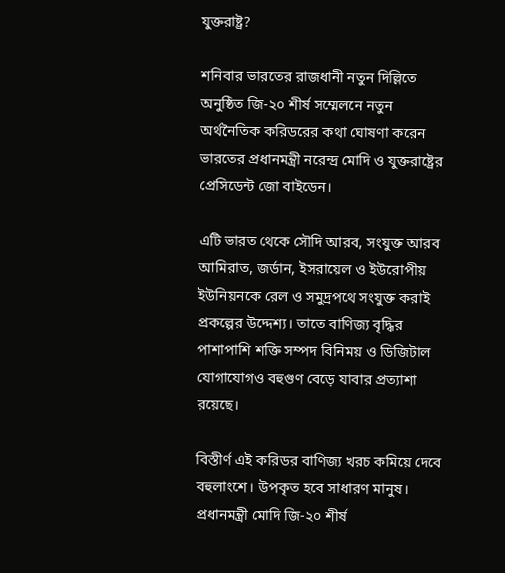যুক্তরাষ্ট্র?

শনিবার ভারতের রাজধানী নতুন দিল্লিতে অনুষ্ঠিত জি-২০ শীর্ষ সম্মেলনে নতুন অর্থনৈতিক করিডরের কথা ঘোষণা করেন ভারতের প্রধানমন্ত্রী নরেন্দ্র মোদি ও যুক্তরাষ্ট্রের প্রেসিডেন্ট জো বাইডেন।

এটি ভারত থেকে সৌদি আরব, সংযুক্ত আরব আমিরাত, জর্ডান, ইসরায়েল ও ইউরোপীয় ইউনিয়নকে রেল ও সমুদ্রপথে সংযুক্ত করাই প্রকল্পের উদ্দেশ্য। তাতে বাণিজ্য বৃদ্ধির পাশাপাশি শক্তি সম্পদ বিনিময় ও ডিজিটাল যোগাযোগও বহুগুণ বেড়ে যাবার প্রত্যাশা রয়েছে।

বিস্তীর্ণ এই করিডর বাণিজ্য খরচ কমিয়ে দেবে বহুলাংশে। উপকৃত হবে সাধারণ মানুষ। প্রধানমন্ত্রী মোদি জি-২০ শীর্ষ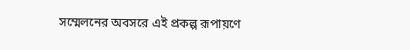সম্মেলনের অবসরে এই প্রকল্প রূপায়ণে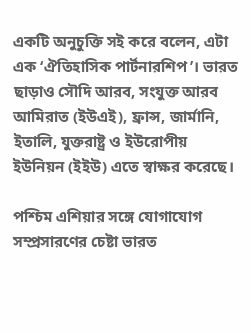একটি অনুচুক্তি সই করে বলেন, এটা এক ‘ঐতিহাসিক পার্টনারশিপ’। ভারত ছাড়াও সৌদি আরব, সংযুক্ত আরব আমিরাত (ইউএই), ফ্রান্স, জার্মানি, ইতালি, যুক্তরাষ্ট্র ও ইউরোপীয় ইউনিয়ন (ইইউ) এতে স্বাক্ষর করেছে।

পশ্চিম এশিয়ার সঙ্গে যোগাযোগ সম্প্রসারণের চেষ্টা ভারত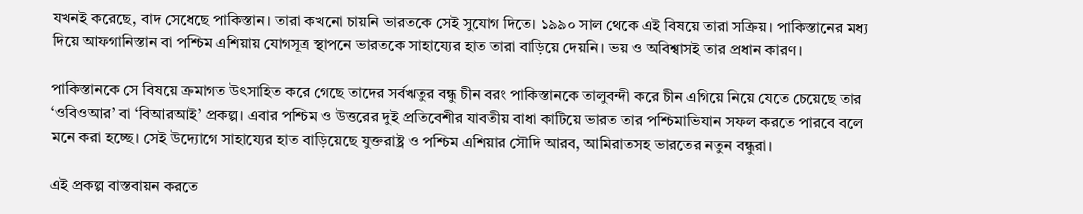যখনই করেছে, বাদ সেধেছে পাকিস্তান। তারা কখনো চায়নি ভারতকে সেই সুযোগ দিতে। ১৯৯০ সাল থেকে এই বিষয়ে তারা সক্রিয়। পাকিস্তানের মধ্য দিয়ে আফগানিস্তান বা পশ্চিম এশিয়ায় যোগসূত্র স্থাপনে ভারতকে সাহায্যের হাত তারা বাড়িয়ে দেয়নি। ভয় ও অবিশ্বাসই তার প্রধান কারণ।

পাকিস্তানকে সে বিষয়ে ক্রমাগত উৎসাহিত করে গেছে তাদের সর্বঋতুর বন্ধু চীন বরং পাকিস্তানকে তালুবন্দী করে চীন এগিয়ে নিয়ে যেতে চেয়েছে তার ‘ওবিওআর’ বা ‘বিআরআই’ প্রকল্প। এবার পশ্চিম ও উত্তরের দুই প্রতিবেশীর যাবতীয় বাধা কাটিয়ে ভারত তার পশ্চিমাভিযান সফল করতে পারবে বলে মনে করা হচ্ছে। সেই উদ্যোগে সাহায্যের হাত বাড়িয়েছে যুক্তরাষ্ট্র ও পশ্চিম এশিয়ার সৌদি আরব, আমিরাতসহ ভারতের নতুন বন্ধুরা।

এই প্রকল্প বাস্তবায়ন করতে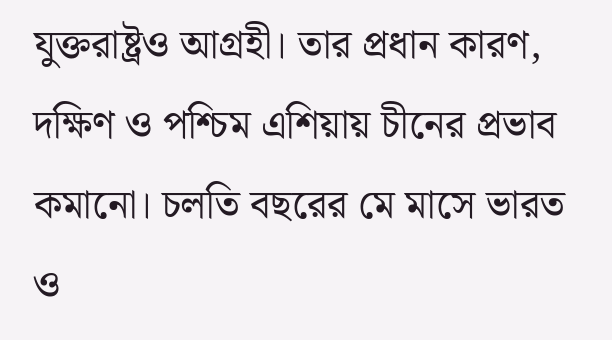যুক্তরাষ্ট্রও আগ্রহী। তার প্রধান কারণ, দক্ষিণ ও পশ্চিম এশিয়ায় চীনের প্রভাব কমানো। চলতি বছরের মে মাসে ভারত ও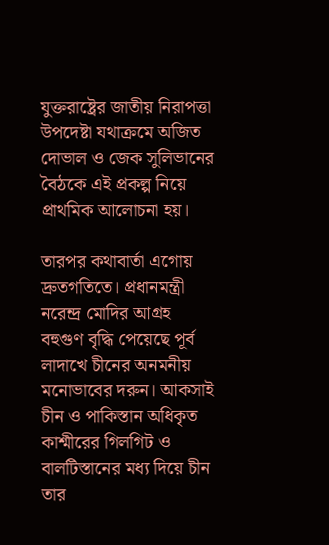যুক্তরাষ্ট্রের জাতীয় নিরাপত্তা উপদেষ্টা যথাক্রমে অজিত দোভাল ও জেক সুলিভানের বৈঠকে এই প্রকল্প নিয়ে প্রাথমিক আলোচনা হয়।

তারপর কথাবার্তা এগোয় দ্রুতগতিতে। প্রধানমন্ত্রী নরেন্দ্র মোদির আগ্রহ বহুগুণ বৃদ্ধি পেয়েছে পূর্ব লাদাখে চীনের অনমনীয় মনোভাবের দরুন। আকসাই চীন ও পাকিস্তান অধিকৃত কাশ্মীরের গিলগিট ও বালটিস্তানের মধ্য দিয়ে চীন তার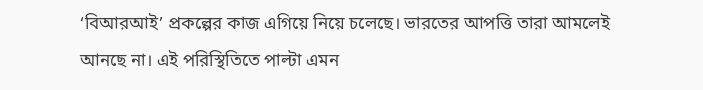‘বিআরআই’ প্রকল্পের কাজ এগিয়ে নিয়ে চলেছে। ভারতের আপত্তি তারা আমলেই আনছে না। এই পরিস্থিতিতে পাল্টা এমন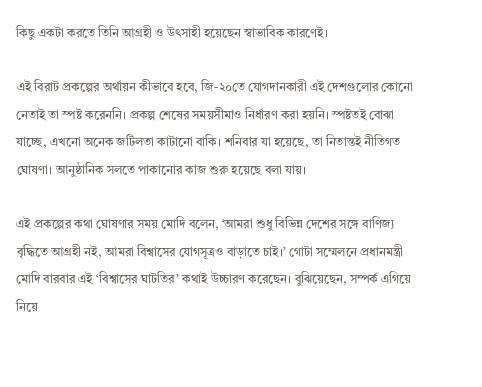কিছু একটা করতে তিনি আগ্রহী ও উৎসাহী হয়েছেন স্বাভাবিক কারণেই।

এই বিরাট প্রকল্পের অর্থায়ন কীভাবে হবে, জি-২০তে যোগদানকারী এই দেশগুলোর কোনো নেতাই তা স্পষ্ট করেননি। প্রকল্প শেষের সময়সীমাও নির্ধারণ করা হয়নি। স্পষ্টতই বোঝা যাচ্ছে, এখনো অনেক জটিলতা কাটানো বাকি। শনিবার যা হয়েছে, তা নিতান্তই নীতিগত ঘোষণা। আনুষ্ঠানিক সলতে পাকানোর কাজ শুরু হয়েছে বলা যায়।

এই প্রকল্পের কথা ঘোষণার সময় মোদি বলেন, ‘আমরা শুধু বিভিন্ন দেশের সঙ্গে বাণিজ্য বৃদ্ধিতে আগ্রহী নই, আমরা বিশ্বাসের যোগসূত্রও বাড়াতে চাই।’ গোটা সম্মেলনে প্রধানমন্ত্রী মোদি বারবার এই ‘বিশ্বাসের ঘাটতির’ কথাই উচ্চারণ করেছেন। বুঝিয়েছেন, সম্পর্ক এগিয়ে নিয়ে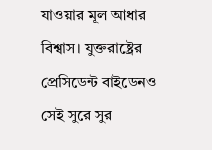যাওয়ার মূল আধার বিশ্বাস। যুক্তরাষ্ট্রের প্রেসিডেন্ট বাইডেনও সেই সুরে সুর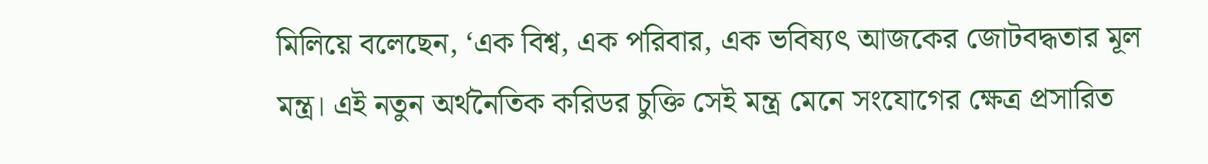মিলিয়ে বলেছেন, ‘এক বিশ্ব, এক পরিবার, এক ভবিষ্যৎ আজকের জোটবদ্ধতার মূল মন্ত্র। এই নতুন অর্থনৈতিক করিডর চুক্তি সেই মন্ত্র মেনে সংযোগের ক্ষেত্র প্রসারিত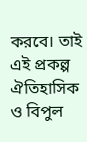করবে। তাই এই প্রকল্প ঐতিহাসিক ও বিপুল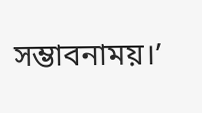সম্ভাবনাময়।’